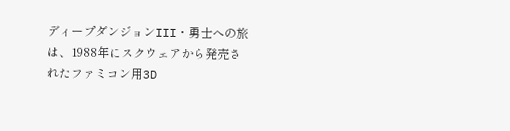ディープダンジョンIII・勇士への旅は、1988年にスクウェアから発売されたファミコン用3D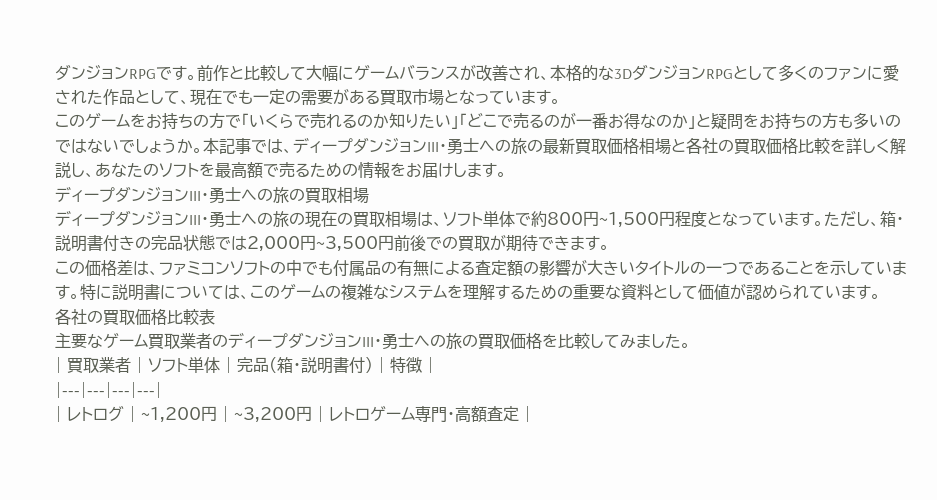ダンジョンRPGです。前作と比較して大幅にゲームバランスが改善され、本格的な3DダンジョンRPGとして多くのファンに愛された作品として、現在でも一定の需要がある買取市場となっています。
このゲームをお持ちの方で「いくらで売れるのか知りたい」「どこで売るのが一番お得なのか」と疑問をお持ちの方も多いのではないでしょうか。本記事では、ディープダンジョンIII・勇士への旅の最新買取価格相場と各社の買取価格比較を詳しく解説し、あなたのソフトを最高額で売るための情報をお届けします。
ディープダンジョンIII・勇士への旅の買取相場
ディープダンジョンIII・勇士への旅の現在の買取相場は、ソフト単体で約800円~1,500円程度となっています。ただし、箱・説明書付きの完品状態では2,000円~3,500円前後での買取が期待できます。
この価格差は、ファミコンソフトの中でも付属品の有無による査定額の影響が大きいタイトルの一つであることを示しています。特に説明書については、このゲームの複雑なシステムを理解するための重要な資料として価値が認められています。
各社の買取価格比較表
主要なゲーム買取業者のディープダンジョンIII・勇士への旅の買取価格を比較してみました。
| 買取業者 | ソフト単体 | 完品(箱・説明書付) | 特徴 |
|---|---|---|---|
| レトログ | ~1,200円 | ~3,200円 | レトロゲーム専門・高額査定 |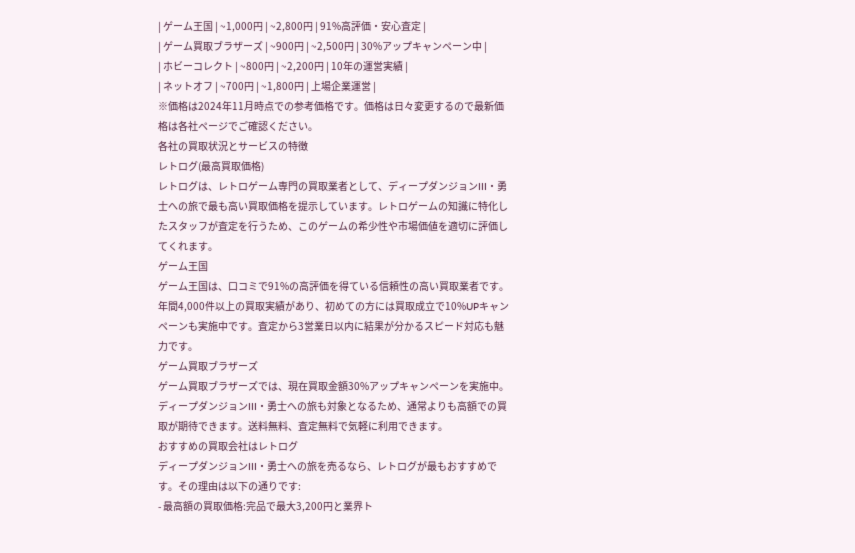| ゲーム王国 | ~1,000円 | ~2,800円 | 91%高評価・安心査定 |
| ゲーム買取ブラザーズ | ~900円 | ~2,500円 | 30%アップキャンペーン中 |
| ホビーコレクト | ~800円 | ~2,200円 | 10年の運営実績 |
| ネットオフ | ~700円 | ~1,800円 | 上場企業運営 |
※価格は2024年11月時点での参考価格です。価格は日々変更するので最新価格は各社ページでご確認ください。
各社の買取状況とサービスの特徴
レトログ(最高買取価格)
レトログは、レトロゲーム専門の買取業者として、ディープダンジョンIII・勇士への旅で最も高い買取価格を提示しています。レトロゲームの知識に特化したスタッフが査定を行うため、このゲームの希少性や市場価値を適切に評価してくれます。
ゲーム王国
ゲーム王国は、口コミで91%の高評価を得ている信頼性の高い買取業者です。年間4,000件以上の買取実績があり、初めての方には買取成立で10%UPキャンペーンも実施中です。査定から3営業日以内に結果が分かるスピード対応も魅力です。
ゲーム買取ブラザーズ
ゲーム買取ブラザーズでは、現在買取金額30%アップキャンペーンを実施中。ディープダンジョンIII・勇士への旅も対象となるため、通常よりも高額での買取が期待できます。送料無料、査定無料で気軽に利用できます。
おすすめの買取会社はレトログ
ディープダンジョンIII・勇士への旅を売るなら、レトログが最もおすすめです。その理由は以下の通りです:
- 最高額の買取価格:完品で最大3,200円と業界ト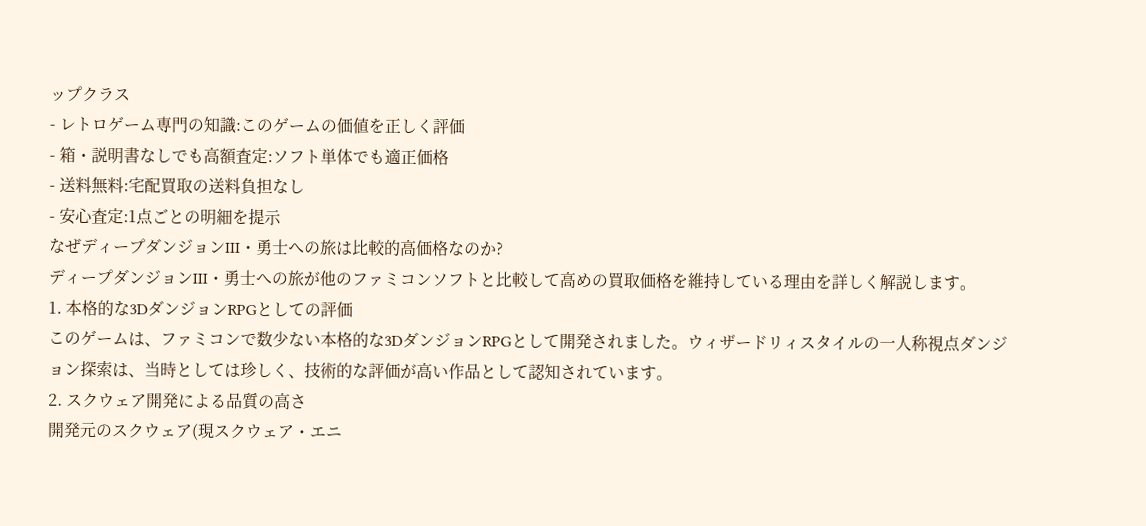ップクラス
- レトロゲーム専門の知識:このゲームの価値を正しく評価
- 箱・説明書なしでも高額査定:ソフト単体でも適正価格
- 送料無料:宅配買取の送料負担なし
- 安心査定:1点ごとの明細を提示
なぜディープダンジョンIII・勇士への旅は比較的高価格なのか?
ディープダンジョンIII・勇士への旅が他のファミコンソフトと比較して高めの買取価格を維持している理由を詳しく解説します。
1. 本格的な3DダンジョンRPGとしての評価
このゲームは、ファミコンで数少ない本格的な3DダンジョンRPGとして開発されました。ウィザードリィスタイルの一人称視点ダンジョン探索は、当時としては珍しく、技術的な評価が高い作品として認知されています。
2. スクウェア開発による品質の高さ
開発元のスクウェア(現スクウェア・エニ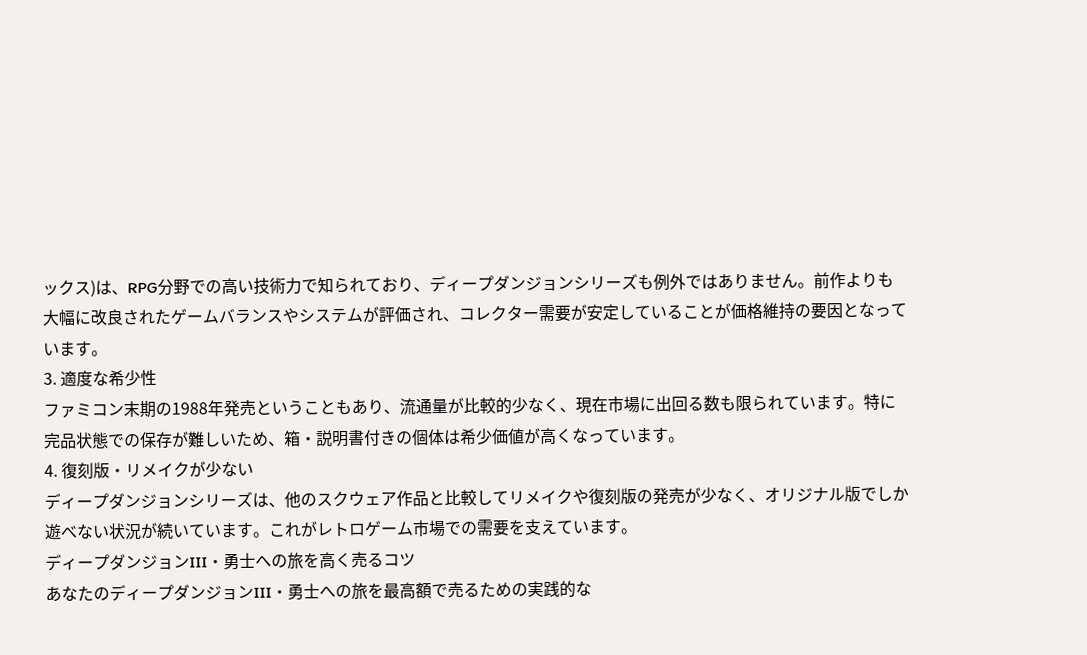ックス)は、RPG分野での高い技術力で知られており、ディープダンジョンシリーズも例外ではありません。前作よりも大幅に改良されたゲームバランスやシステムが評価され、コレクター需要が安定していることが価格維持の要因となっています。
3. 適度な希少性
ファミコン末期の1988年発売ということもあり、流通量が比較的少なく、現在市場に出回る数も限られています。特に完品状態での保存が難しいため、箱・説明書付きの個体は希少価値が高くなっています。
4. 復刻版・リメイクが少ない
ディープダンジョンシリーズは、他のスクウェア作品と比較してリメイクや復刻版の発売が少なく、オリジナル版でしか遊べない状況が続いています。これがレトロゲーム市場での需要を支えています。
ディープダンジョンIII・勇士への旅を高く売るコツ
あなたのディープダンジョンIII・勇士への旅を最高額で売るための実践的な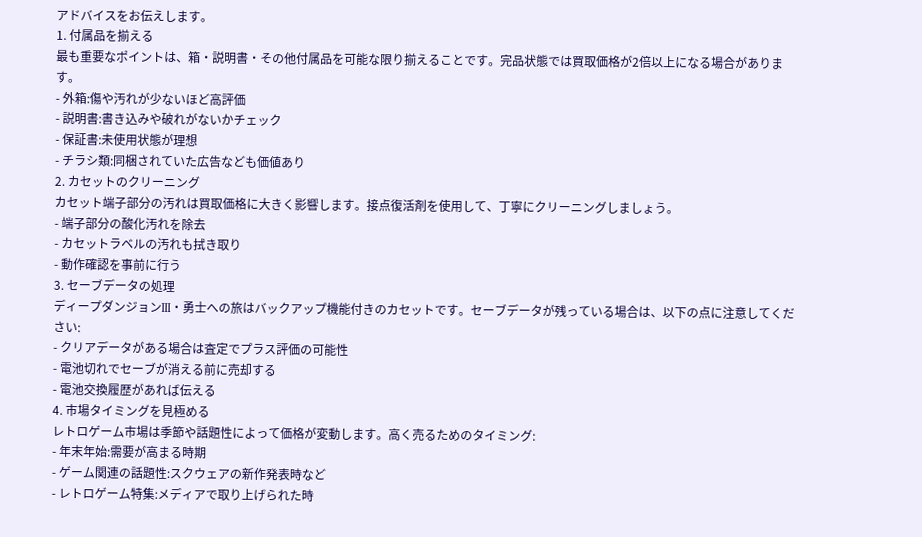アドバイスをお伝えします。
1. 付属品を揃える
最も重要なポイントは、箱・説明書・その他付属品を可能な限り揃えることです。完品状態では買取価格が2倍以上になる場合があります。
- 外箱:傷や汚れが少ないほど高評価
- 説明書:書き込みや破れがないかチェック
- 保証書:未使用状態が理想
- チラシ類:同梱されていた広告なども価値あり
2. カセットのクリーニング
カセット端子部分の汚れは買取価格に大きく影響します。接点復活剤を使用して、丁寧にクリーニングしましょう。
- 端子部分の酸化汚れを除去
- カセットラベルの汚れも拭き取り
- 動作確認を事前に行う
3. セーブデータの処理
ディープダンジョンIII・勇士への旅はバックアップ機能付きのカセットです。セーブデータが残っている場合は、以下の点に注意してください:
- クリアデータがある場合は査定でプラス評価の可能性
- 電池切れでセーブが消える前に売却する
- 電池交換履歴があれば伝える
4. 市場タイミングを見極める
レトロゲーム市場は季節や話題性によって価格が変動します。高く売るためのタイミング:
- 年末年始:需要が高まる時期
- ゲーム関連の話題性:スクウェアの新作発表時など
- レトロゲーム特集:メディアで取り上げられた時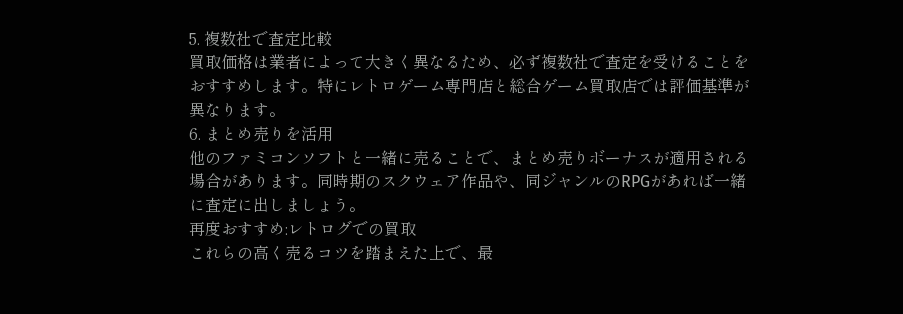5. 複数社で査定比較
買取価格は業者によって大きく異なるため、必ず複数社で査定を受けることをおすすめします。特にレトロゲーム専門店と総合ゲーム買取店では評価基準が異なります。
6. まとめ売りを活用
他のファミコンソフトと一緒に売ることで、まとめ売りボーナスが適用される場合があります。同時期のスクウェア作品や、同ジャンルのRPGがあれば一緒に査定に出しましょう。
再度おすすめ:レトログでの買取
これらの高く売るコツを踏まえた上で、最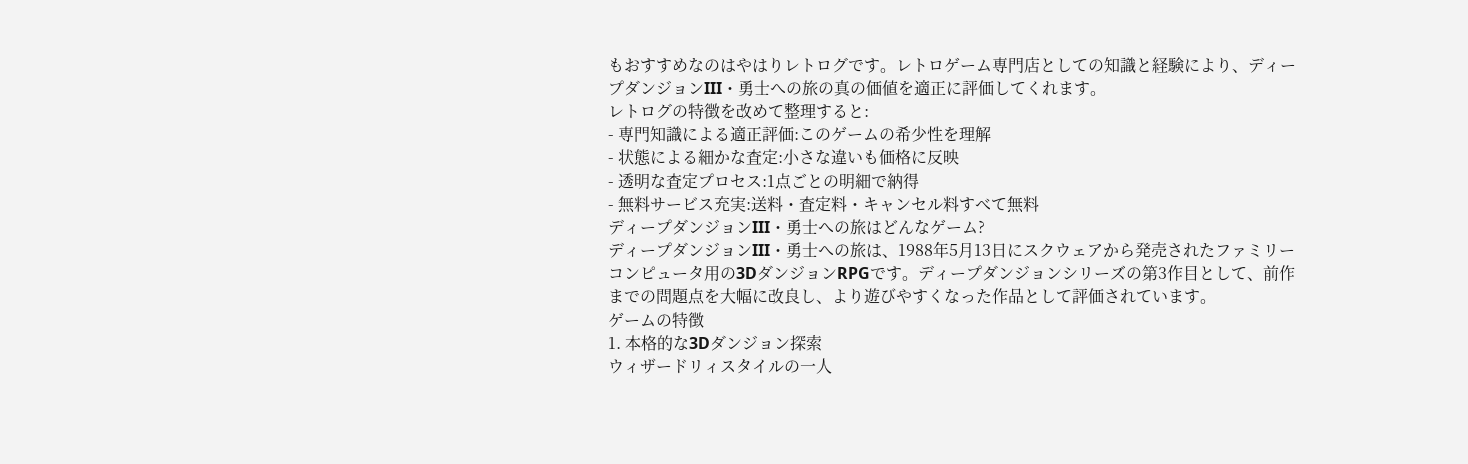もおすすめなのはやはりレトログです。レトロゲーム専門店としての知識と経験により、ディープダンジョンIII・勇士への旅の真の価値を適正に評価してくれます。
レトログの特徴を改めて整理すると:
- 専門知識による適正評価:このゲームの希少性を理解
- 状態による細かな査定:小さな違いも価格に反映
- 透明な査定プロセス:1点ごとの明細で納得
- 無料サービス充実:送料・査定料・キャンセル料すべて無料
ディープダンジョンIII・勇士への旅はどんなゲーム?
ディープダンジョンIII・勇士への旅は、1988年5月13日にスクウェアから発売されたファミリーコンピュータ用の3DダンジョンRPGです。ディープダンジョンシリーズの第3作目として、前作までの問題点を大幅に改良し、より遊びやすくなった作品として評価されています。
ゲームの特徴
1. 本格的な3Dダンジョン探索
ウィザードリィスタイルの一人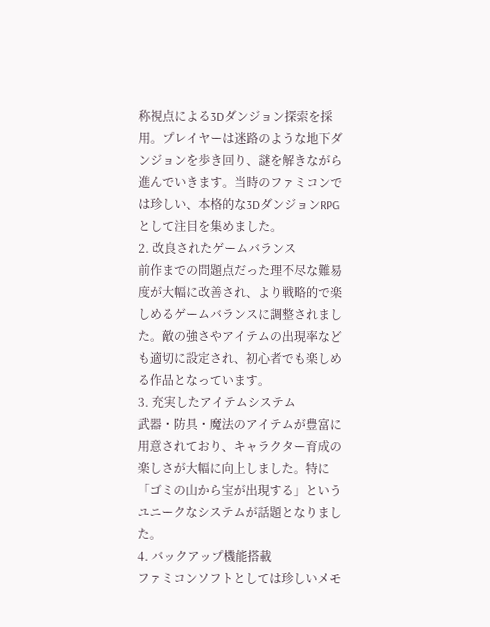称視点による3Dダンジョン探索を採用。プレイヤーは迷路のような地下ダンジョンを歩き回り、謎を解きながら進んでいきます。当時のファミコンでは珍しい、本格的な3DダンジョンRPGとして注目を集めました。
2. 改良されたゲームバランス
前作までの問題点だった理不尽な難易度が大幅に改善され、より戦略的で楽しめるゲームバランスに調整されました。敵の強さやアイテムの出現率なども適切に設定され、初心者でも楽しめる作品となっています。
3. 充実したアイテムシステム
武器・防具・魔法のアイテムが豊富に用意されており、キャラクター育成の楽しさが大幅に向上しました。特に「ゴミの山から宝が出現する」というユニークなシステムが話題となりました。
4. バックアップ機能搭載
ファミコンソフトとしては珍しいメモ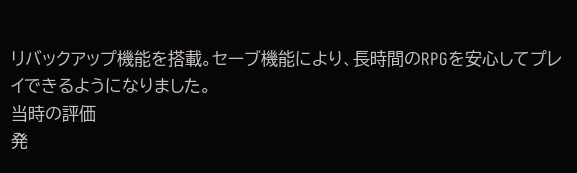リバックアップ機能を搭載。セーブ機能により、長時間のRPGを安心してプレイできるようになりました。
当時の評価
発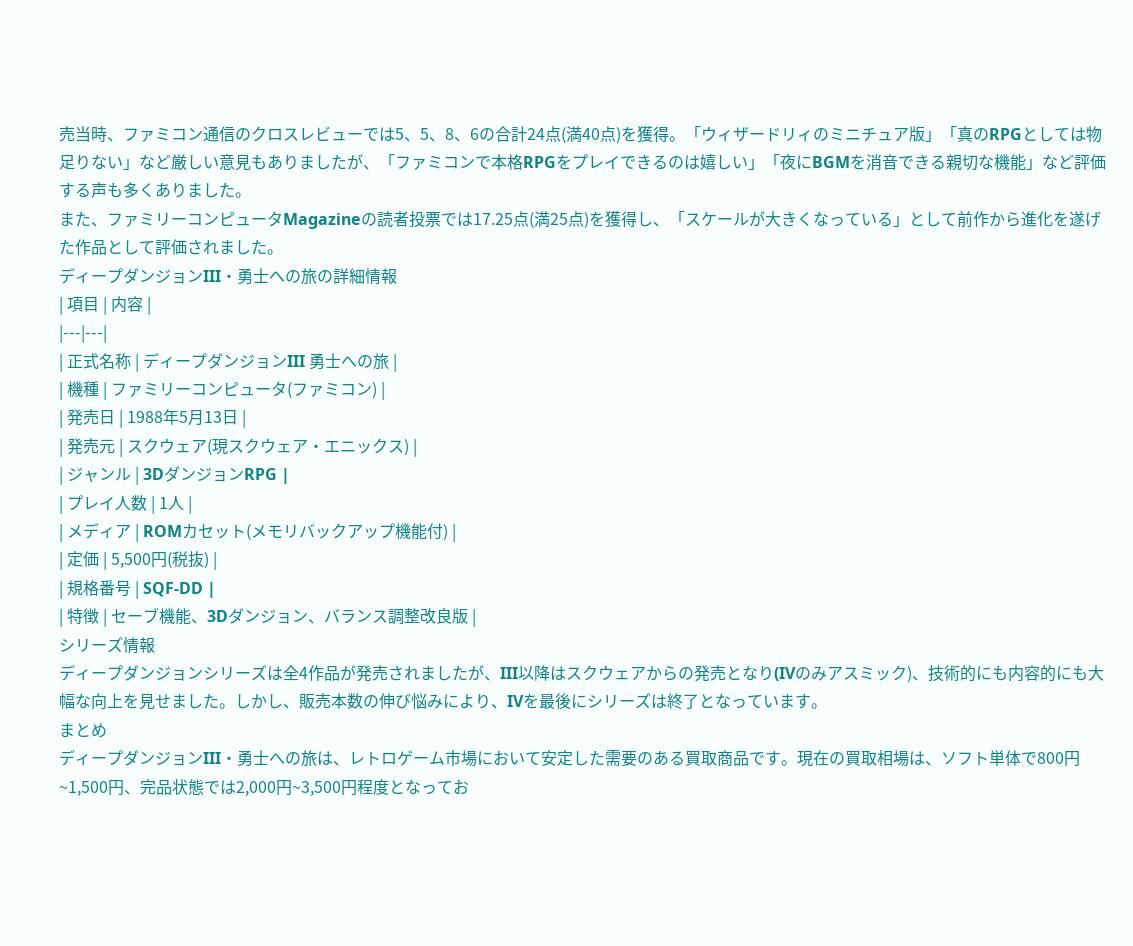売当時、ファミコン通信のクロスレビューでは5、5、8、6の合計24点(満40点)を獲得。「ウィザードリィのミニチュア版」「真のRPGとしては物足りない」など厳しい意見もありましたが、「ファミコンで本格RPGをプレイできるのは嬉しい」「夜にBGMを消音できる親切な機能」など評価する声も多くありました。
また、ファミリーコンピュータMagazineの読者投票では17.25点(満25点)を獲得し、「スケールが大きくなっている」として前作から進化を遂げた作品として評価されました。
ディープダンジョンIII・勇士への旅の詳細情報
| 項目 | 内容 |
|---|---|
| 正式名称 | ディープダンジョンIII 勇士への旅 |
| 機種 | ファミリーコンピュータ(ファミコン) |
| 発売日 | 1988年5月13日 |
| 発売元 | スクウェア(現スクウェア・エニックス) |
| ジャンル | 3DダンジョンRPG |
| プレイ人数 | 1人 |
| メディア | ROMカセット(メモリバックアップ機能付) |
| 定価 | 5,500円(税抜) |
| 規格番号 | SQF-DD |
| 特徴 | セーブ機能、3Dダンジョン、バランス調整改良版 |
シリーズ情報
ディープダンジョンシリーズは全4作品が発売されましたが、III以降はスクウェアからの発売となり(IVのみアスミック)、技術的にも内容的にも大幅な向上を見せました。しかし、販売本数の伸び悩みにより、IVを最後にシリーズは終了となっています。
まとめ
ディープダンジョンIII・勇士への旅は、レトロゲーム市場において安定した需要のある買取商品です。現在の買取相場は、ソフト単体で800円~1,500円、完品状態では2,000円~3,500円程度となってお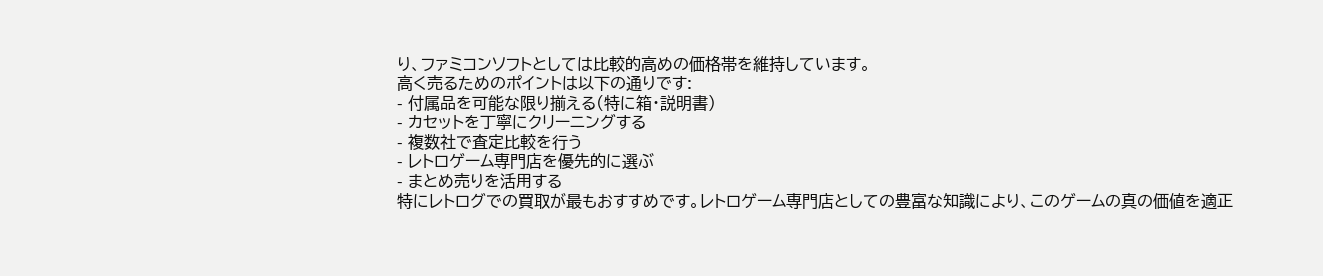り、ファミコンソフトとしては比較的高めの価格帯を維持しています。
高く売るためのポイントは以下の通りです:
- 付属品を可能な限り揃える(特に箱・説明書)
- カセットを丁寧にクリーニングする
- 複数社で査定比較を行う
- レトロゲーム専門店を優先的に選ぶ
- まとめ売りを活用する
特にレトログでの買取が最もおすすめです。レトロゲーム専門店としての豊富な知識により、このゲームの真の価値を適正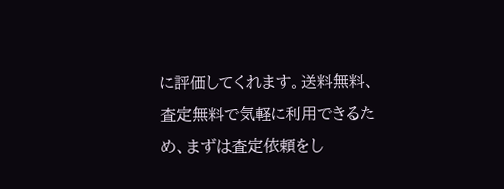に評価してくれます。送料無料、査定無料で気軽に利用できるため、まずは査定依頼をし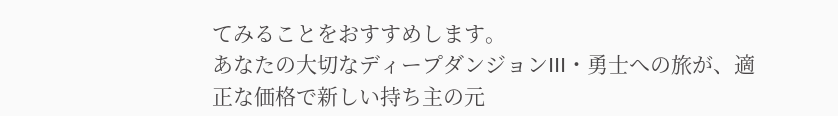てみることをおすすめします。
あなたの大切なディープダンジョンIII・勇士への旅が、適正な価格で新しい持ち主の元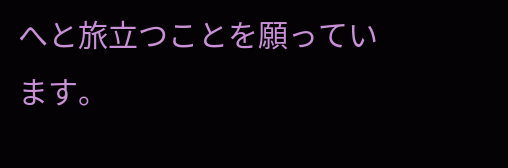へと旅立つことを願っています。